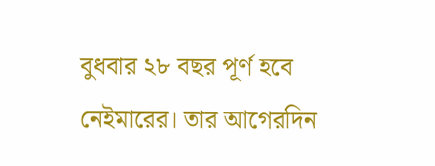বুধবার ২৮ বছর পূর্ণ হবে নেইমারের। তার আগেরদিন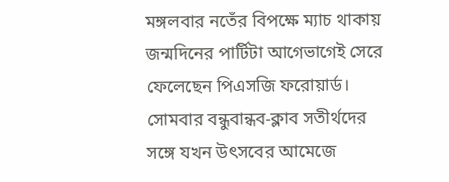মঙ্গলবার নতেঁর বিপক্ষে ম্যাচ থাকায় জন্মদিনের পার্টিটা আগেভাগেই সেরে ফেলেছেন পিএসজি ফরোয়ার্ড। সোমবার বন্ধুবান্ধব-ক্লাব সতীর্থদের সঙ্গে যখন উৎসবের আমেজে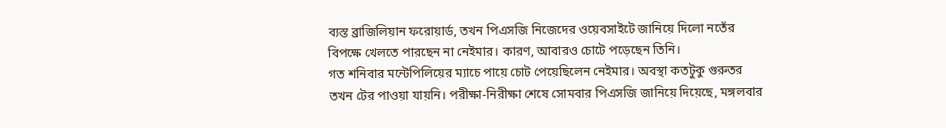ব্যস্ত ব্রাজিলিয়ান ফরোয়ার্ড, তখন পিএসজি নিজেদের ওয়েবসাইটে জানিয়ে দিলো নতেঁর বিপক্ষে খেলতে পারছেন না নেইমার। কারণ, আবারও চোটে পড়েছেন তিনি।
গত শনিবার মন্টেপিলিয়ের ম্যাচে পায়ে চোট পেয়েছিলেন নেইমার। অবস্থা কতটুকু গুরুতর তখন টের পাওয়া যায়নি। পরীক্ষা-নিরীক্ষা শেষে সোমবার পিএসজি জানিয়ে দিয়েছে, মঙ্গলবার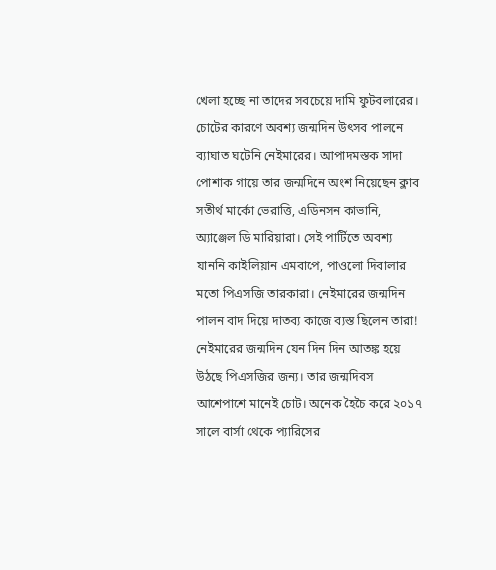খেলা হচ্ছে না তাদের সবচেয়ে দামি ফুটবলারের।
চোটের কারণে অবশ্য জন্মদিন উৎসব পালনে ব্যাঘাত ঘটেনি নেইমারের। আপাদমস্তক সাদা পোশাক গায়ে তার জন্মদিনে অংশ নিয়েছেন ক্লাব সতীর্থ মার্কো ভেরাত্তি, এডিনসন কাভানি, অ্যাঞ্জেল ডি মারিয়ারা। সেই পার্টিতে অবশ্য যাননি কাইলিয়ান এমবাপে, পাওলো দিবালার মতো পিএসজি তারকারা। নেইমারের জন্মদিন পালন বাদ দিয়ে দাতব্য কাজে ব্যস্ত ছিলেন তারা!
নেইমারের জন্মদিন যেন দিন দিন আতঙ্ক হয়ে উঠছে পিএসজির জন্য। তার জন্মদিবস আশেপাশে মানেই চোট। অনেক হৈচৈ করে ২০১৭ সালে বার্সা থেকে প্যারিসের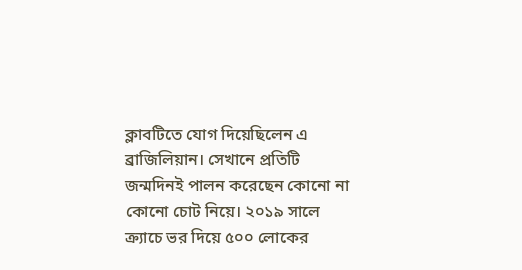ক্লাবটিতে যোগ দিয়েছিলেন এ ব্রাজিলিয়ান। সেখানে প্রতিটি জন্মদিনই পালন করেছেন কোনো না কোনো চোট নিয়ে। ২০১৯ সালে ক্র্যাচে ভর দিয়ে ৫০০ লোকের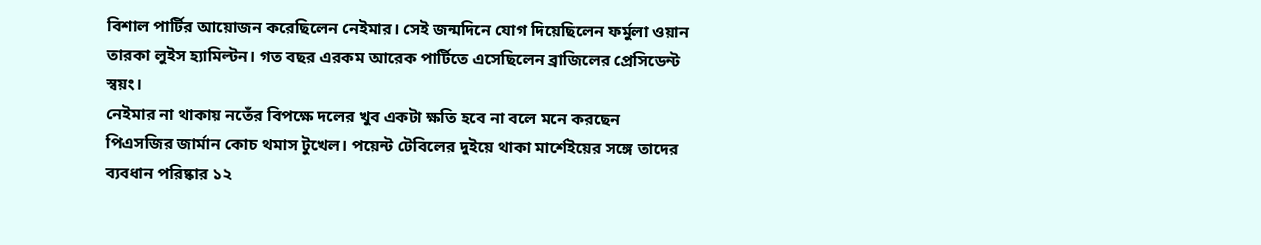বিশাল পার্টির আয়োজন করেছিলেন নেইমার। সেই জন্মদিনে যোগ দিয়েছিলেন ফর্মুলা ওয়ান তারকা লুইস হ্যামিল্টন। গত বছর এরকম আরেক পার্টিতে এসেছিলেন ব্রাজিলের প্রেসিডেন্ট স্বয়ং।
নেইমার না থাকায় নতেঁর বিপক্ষে দলের খুব একটা ক্ষতি হবে না বলে মনে করছেন পিএসজির জার্মান কোচ থমাস টুখেল। পয়েন্ট টেবিলের দুইয়ে থাকা মার্শেইয়ের সঙ্গে তাদের ব্যবধান পরিষ্কার ১২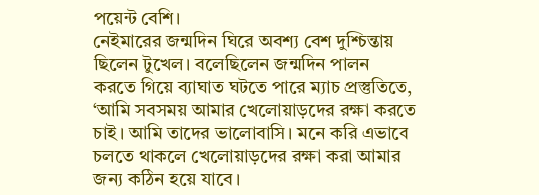পয়েন্ট বেশি।
নেইমারের জন্মদিন ঘিরে অবশ্য বেশ দুশ্চিন্তায় ছিলেন টুখেল। বলেছিলেন জন্মদিন পালন করতে গিয়ে ব্যাঘাত ঘটতে পারে ম্যাচ প্রস্তুতিতে, ‘আমি সবসময় আমার খেলোয়াড়দের রক্ষা করতে চাই। আমি তাদের ভালোবাসি। মনে করি এভাবে চলতে থাকলে খেলোয়াড়দের রক্ষা করা আমার জন্য কঠিন হয়ে যাবে।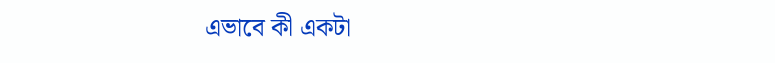এভাবে কী একটা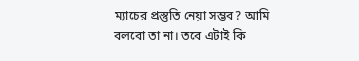ম্যাচের প্রস্তুতি নেয়া সম্ভব? আমি বলবো তা না। তবে এটাই কি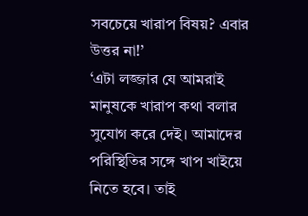সবচেয়ে খারাপ বিষয়? এবার উত্তর না!’
‘এটা লজ্জার যে আমরাই মানুষকে খারাপ কথা বলার সুযোগ করে দেই। আমাদের পরিস্থিতির সঙ্গে খাপ খাইয়ে নিতে হবে। তাই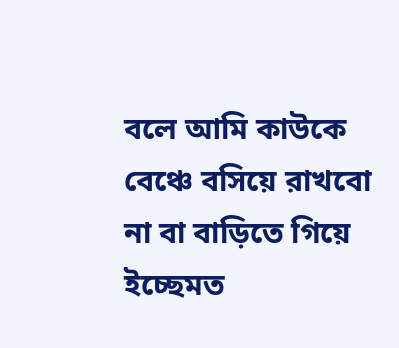বলে আমি কাউকে বেঞ্চে বসিয়ে রাখবো না বা বাড়িতে গিয়ে ইচ্ছেমত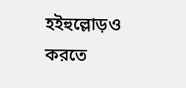হইহুল্লোড়ও করতে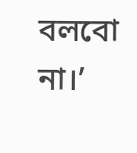বলবো না।’